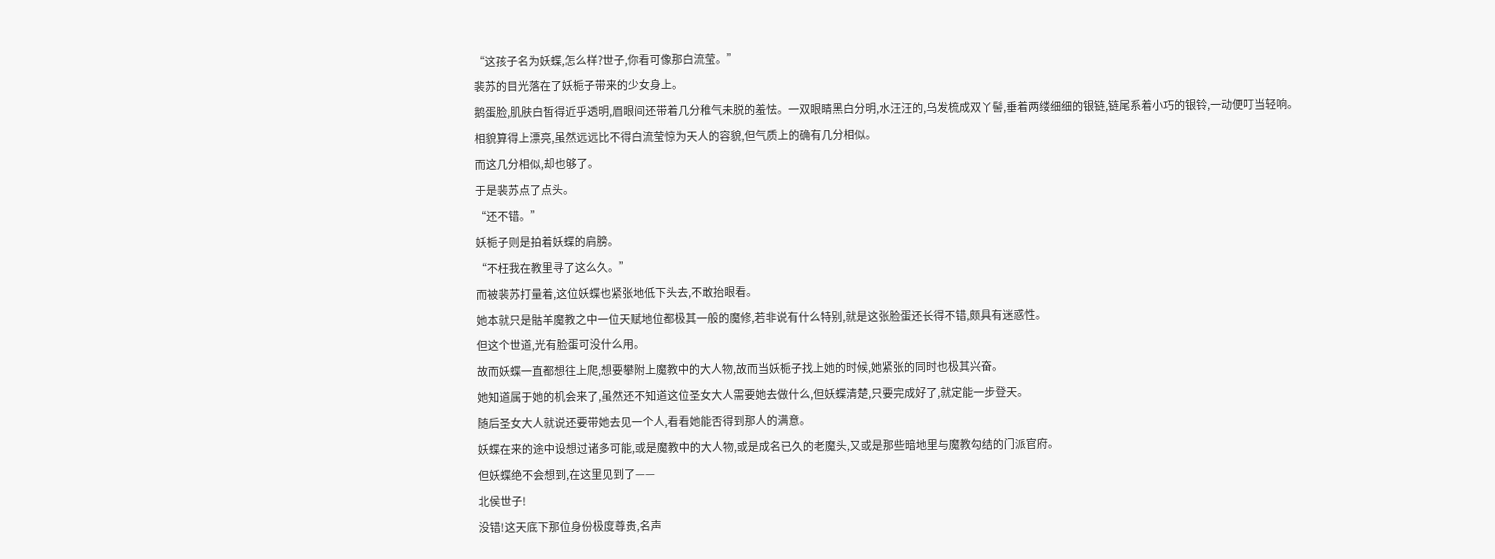“这孩子名为妖蝶,怎么样?世子,你看可像那白流莹。”
裴苏的目光落在了妖栀子带来的少女身上。
鹅蛋脸,肌肤白皙得近乎透明,眉眼间还带着几分稚气未脱的羞怯。一双眼睛黑白分明,水汪汪的,乌发梳成双丫髻,垂着两缕细细的银链,链尾系着小巧的银铃,一动便叮当轻响。
相貌算得上漂亮,虽然远远比不得白流莹惊为天人的容貌,但气质上的确有几分相似。
而这几分相似,却也够了。
于是裴苏点了点头。
“还不错。”
妖栀子则是拍着妖蝶的肩膀。
“不枉我在教里寻了这么久。”
而被裴苏打量着,这位妖蝶也紧张地低下头去,不敢抬眼看。
她本就只是骷羊魔教之中一位天赋地位都极其一般的魔修,若非说有什么特别,就是这张脸蛋还长得不错,颇具有迷惑性。
但这个世道,光有脸蛋可没什么用。
故而妖蝶一直都想往上爬,想要攀附上魔教中的大人物,故而当妖栀子找上她的时候,她紧张的同时也极其兴奋。
她知道属于她的机会来了,虽然还不知道这位圣女大人需要她去做什么,但妖蝶清楚,只要完成好了,就定能一步登天。
随后圣女大人就说还要带她去见一个人,看看她能否得到那人的满意。
妖蝶在来的途中设想过诸多可能,或是魔教中的大人物,或是成名已久的老魔头,又或是那些暗地里与魔教勾结的门派官府。
但妖蝶绝不会想到,在这里见到了——
北侯世子!
没错!这天底下那位身份极度尊贵,名声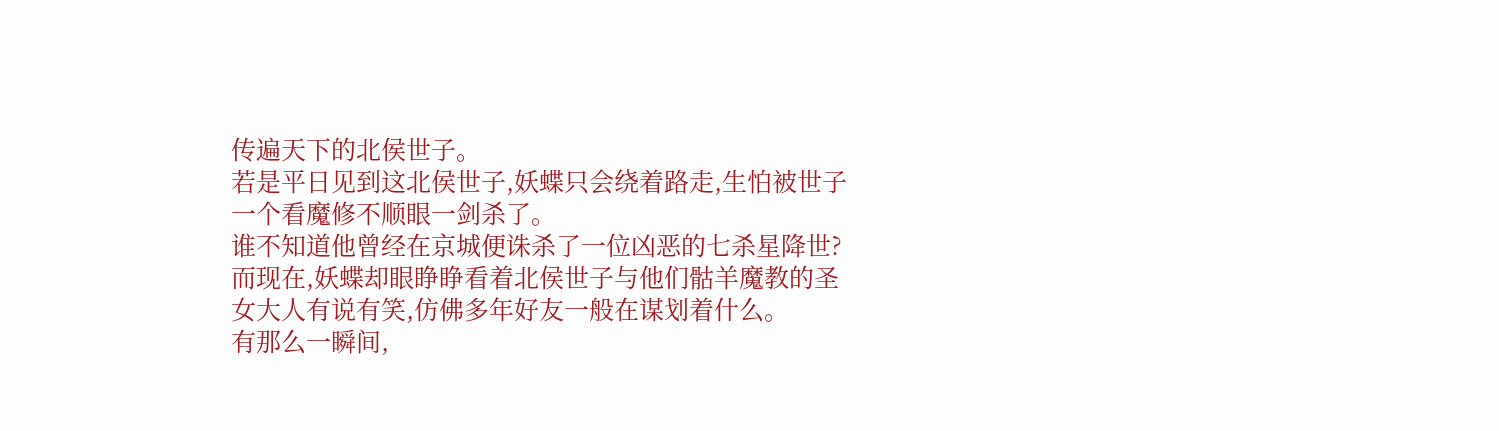传遍天下的北侯世子。
若是平日见到这北侯世子,妖蝶只会绕着路走,生怕被世子一个看魔修不顺眼一剑杀了。
谁不知道他曾经在京城便诛杀了一位凶恶的七杀星降世?
而现在,妖蝶却眼睁睁看着北侯世子与他们骷羊魔教的圣女大人有说有笑,仿佛多年好友一般在谋划着什么。
有那么一瞬间,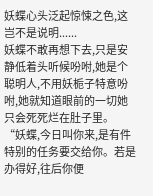妖蝶心头泛起惊悚之色,这岂不是说明......
妖蝶不敢再想下去,只是安静低着头听候吩咐,她是个聪明人,不用妖栀子特意吩咐,她就知道眼前的一切她只会死死烂在肚子里。
“妖蝶,今日叫你来,是有件特别的任务要交给你。若是办得好,往后你便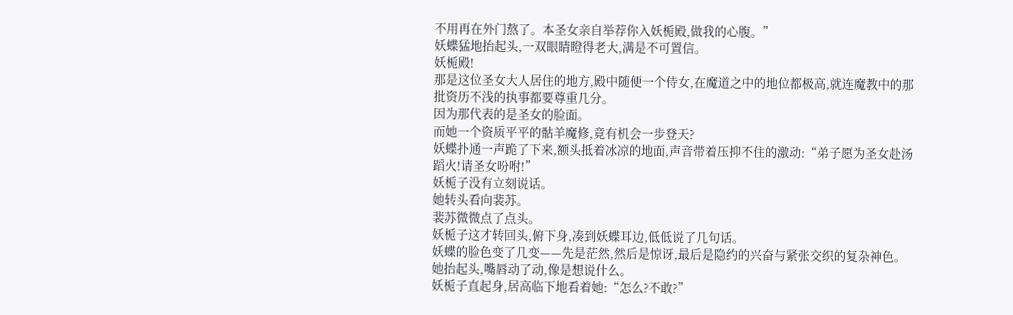不用再在外门熬了。本圣女亲自举荐你入妖栀殿,做我的心腹。”
妖蝶猛地抬起头,一双眼睛瞪得老大,满是不可置信。
妖栀殿!
那是这位圣女大人居住的地方,殿中随便一个侍女,在魔道之中的地位都极高,就连魔教中的那批资历不浅的执事都要尊重几分。
因为那代表的是圣女的脸面。
而她一个资质平平的骷羊魔修,竟有机会一步登天?
妖蝶扑通一声跪了下来,额头抵着冰凉的地面,声音带着压抑不住的激动:“弟子愿为圣女赴汤蹈火!请圣女吩咐!”
妖栀子没有立刻说话。
她转头看向裴苏。
裴苏微微点了点头。
妖栀子这才转回头,俯下身,凑到妖蝶耳边,低低说了几句话。
妖蝶的脸色变了几变——先是茫然,然后是惊讶,最后是隐约的兴奋与紧张交织的复杂神色。
她抬起头,嘴唇动了动,像是想说什么。
妖栀子直起身,居高临下地看着她:“怎么?不敢?”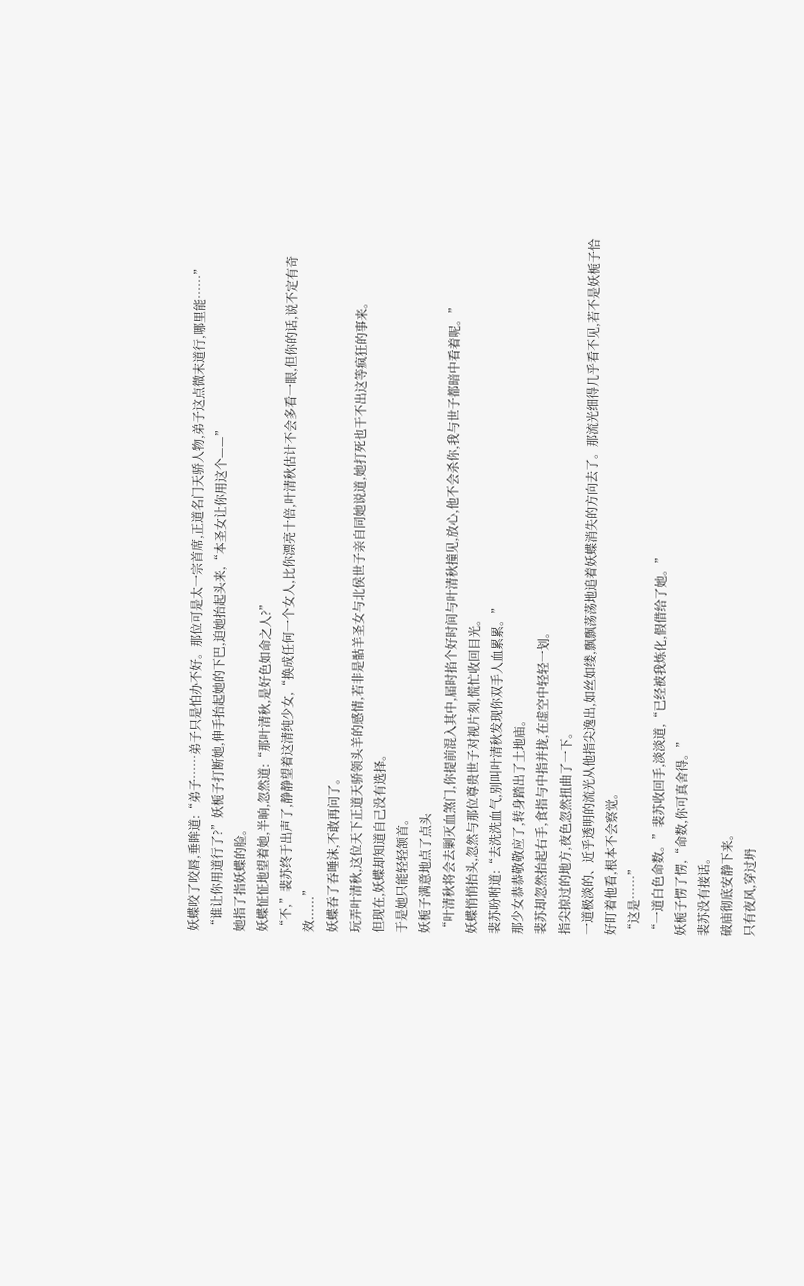妖蝶咬了咬唇,垂眸道:“弟子……弟子只是怕办不好。那位可是太一宗首席,正道名门天骄人物,弟子这点微末道行,哪里能……”
“谁让你用道行了?”妖栀子打断她,伸手抬起她的下巴,迫她抬起头来,“本圣女让你用这个——”
她指了指妖蝶的脸。
妖蝶怔怔地望着她,半晌,忽然道:“那叶清秋,是好色如命之人?”
“不,”裴苏终于出声了,静静望着这清纯少女,“换成任何一个女人,比你漂亮十倍,叶清秋估计不会多看一眼,但你的话,说不定有奇效......”
妖蝶吞了吞唾沫,不敢再问了。
玩弄叶清秋,这位天下正道天骄领头羊的感情,若非是骷羊圣女与北侯世子亲自同她说道,她打死也干不出这等疯狂的事来。
但现在,妖蝶却知道自己没有选择。
于是她只能轻轻颔首。
妖栀子满意地点了点头
“叶清秋将会去剿灭血煞门,你提前混入其中,届时掐个好时间与叶清秋撞见,放心,他不会杀你,我与世子都暗中看着呢。”
妖蝶悄悄抬头,忽然与那位尊贵世子对视片刻,慌忙收回目光。
裴苏吩咐道:“去洗洗血气,别叫叶清秋发现你双手人血累累。”
那少女恭恭敬敬应了,转身踏出了土地庙。
裴苏却忽然抬起右手,食指与中指并拢,在虚空中轻轻一划。
指尖掠过的地方,夜色忽然扭曲了一下。
一道极淡的、近乎透明的流光从他指尖逸出,如丝如缕,飘飘荡荡地追着妖蝶消失的方向去了。那流光细得几乎看不见,若不是妖栀子恰好盯着他看,根本不会察觉。
“这是……”
“一道白色命数。”裴苏收回手,淡淡道,“已经被我炼化,假借给了她。”
妖栀子愣了愣,“命数,你可真舍得。”
裴苏没有接话。
破庙彻底安静下来。
只有夜风,穿过坍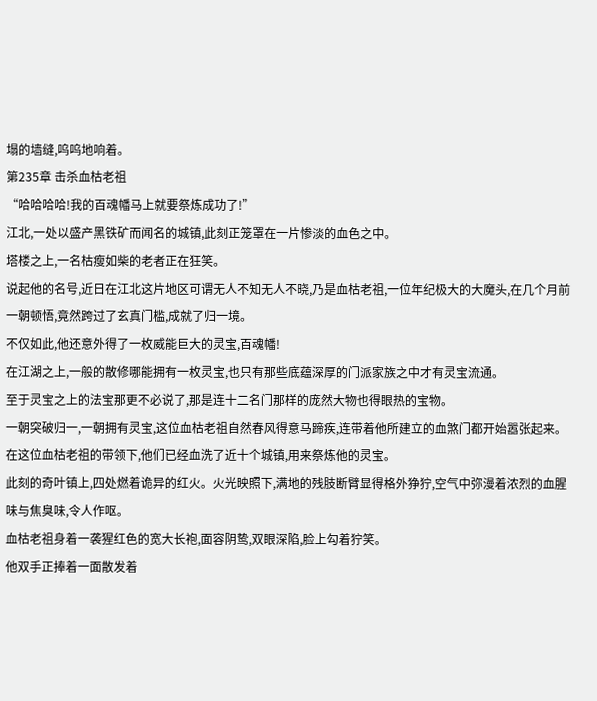塌的墙缝,呜呜地响着。
第235章 击杀血枯老祖
“哈哈哈哈!我的百魂幡马上就要祭炼成功了!”
江北,一处以盛产黑铁矿而闻名的城镇,此刻正笼罩在一片惨淡的血色之中。
塔楼之上,一名枯瘦如柴的老者正在狂笑。
说起他的名号,近日在江北这片地区可谓无人不知无人不晓,乃是血枯老祖,一位年纪极大的大魔头,在几个月前一朝顿悟,竟然跨过了玄真门槛,成就了归一境。
不仅如此,他还意外得了一枚威能巨大的灵宝,百魂幡!
在江湖之上,一般的散修哪能拥有一枚灵宝,也只有那些底蕴深厚的门派家族之中才有灵宝流通。
至于灵宝之上的法宝那更不必说了,那是连十二名门那样的庞然大物也得眼热的宝物。
一朝突破归一,一朝拥有灵宝,这位血枯老祖自然春风得意马蹄疾,连带着他所建立的血煞门都开始嚣张起来。
在这位血枯老祖的带领下,他们已经血洗了近十个城镇,用来祭炼他的灵宝。
此刻的奇叶镇上,四处燃着诡异的红火。火光映照下,满地的残肢断臂显得格外狰狞,空气中弥漫着浓烈的血腥味与焦臭味,令人作呕。
血枯老祖身着一袭猩红色的宽大长袍,面容阴鸷,双眼深陷,脸上勾着狞笑。
他双手正捧着一面散发着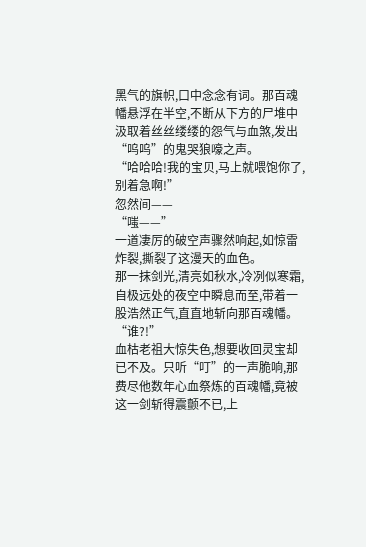黑气的旗帜,口中念念有词。那百魂幡悬浮在半空,不断从下方的尸堆中汲取着丝丝缕缕的怨气与血煞,发出“呜呜”的鬼哭狼嚎之声。
“哈哈哈!我的宝贝,马上就喂饱你了,别着急啊!”
忽然间——
“嗤——”
一道凄厉的破空声骤然响起,如惊雷炸裂,撕裂了这漫天的血色。
那一抹剑光,清亮如秋水,冷冽似寒霜,自极远处的夜空中瞬息而至,带着一股浩然正气,直直地斩向那百魂幡。
“谁?!”
血枯老祖大惊失色,想要收回灵宝却已不及。只听“叮”的一声脆响,那费尽他数年心血祭炼的百魂幡,竟被这一剑斩得震颤不已,上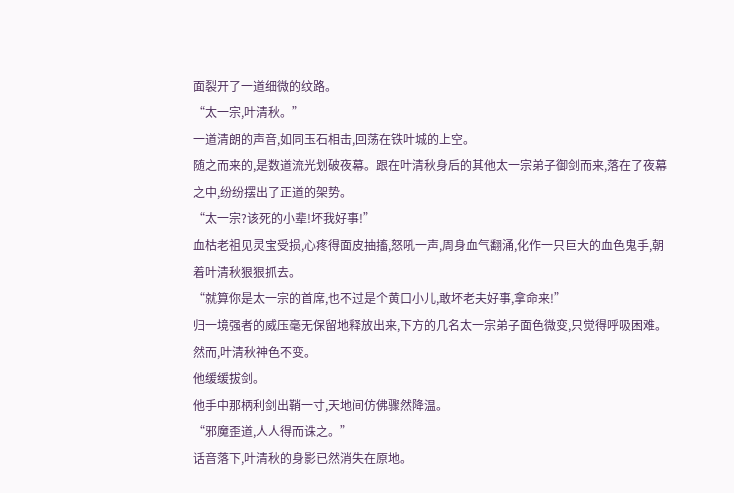面裂开了一道细微的纹路。
“太一宗,叶清秋。”
一道清朗的声音,如同玉石相击,回荡在铁叶城的上空。
随之而来的,是数道流光划破夜幕。跟在叶清秋身后的其他太一宗弟子御剑而来,落在了夜幕之中,纷纷摆出了正道的架势。
“太一宗?该死的小辈!坏我好事!”
血枯老祖见灵宝受损,心疼得面皮抽搐,怒吼一声,周身血气翻涌,化作一只巨大的血色鬼手,朝着叶清秋狠狠抓去。
“就算你是太一宗的首席,也不过是个黄口小儿,敢坏老夫好事,拿命来!”
归一境强者的威压毫无保留地释放出来,下方的几名太一宗弟子面色微变,只觉得呼吸困难。
然而,叶清秋神色不变。
他缓缓拔剑。
他手中那柄利剑出鞘一寸,天地间仿佛骤然降温。
“邪魔歪道,人人得而诛之。”
话音落下,叶清秋的身影已然消失在原地。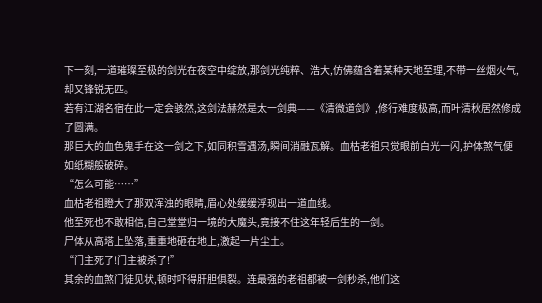下一刻,一道璀璨至极的剑光在夜空中绽放,那剑光纯粹、浩大,仿佛蕴含着某种天地至理,不带一丝烟火气,却又锋锐无匹。
若有江湖名宿在此一定会骇然,这剑法赫然是太一剑典——《清微道剑》,修行难度极高,而叶清秋居然修成了圆满。
那巨大的血色鬼手在这一剑之下,如同积雪遇汤,瞬间消融瓦解。血枯老祖只觉眼前白光一闪,护体煞气便如纸糊般破碎。
“怎么可能……”
血枯老祖瞪大了那双浑浊的眼睛,眉心处缓缓浮现出一道血线。
他至死也不敢相信,自己堂堂归一境的大魔头,竟接不住这年轻后生的一剑。
尸体从高塔上坠落,重重地砸在地上,激起一片尘土。
“门主死了!门主被杀了!”
其余的血煞门徒见状,顿时吓得肝胆俱裂。连最强的老祖都被一剑秒杀,他们这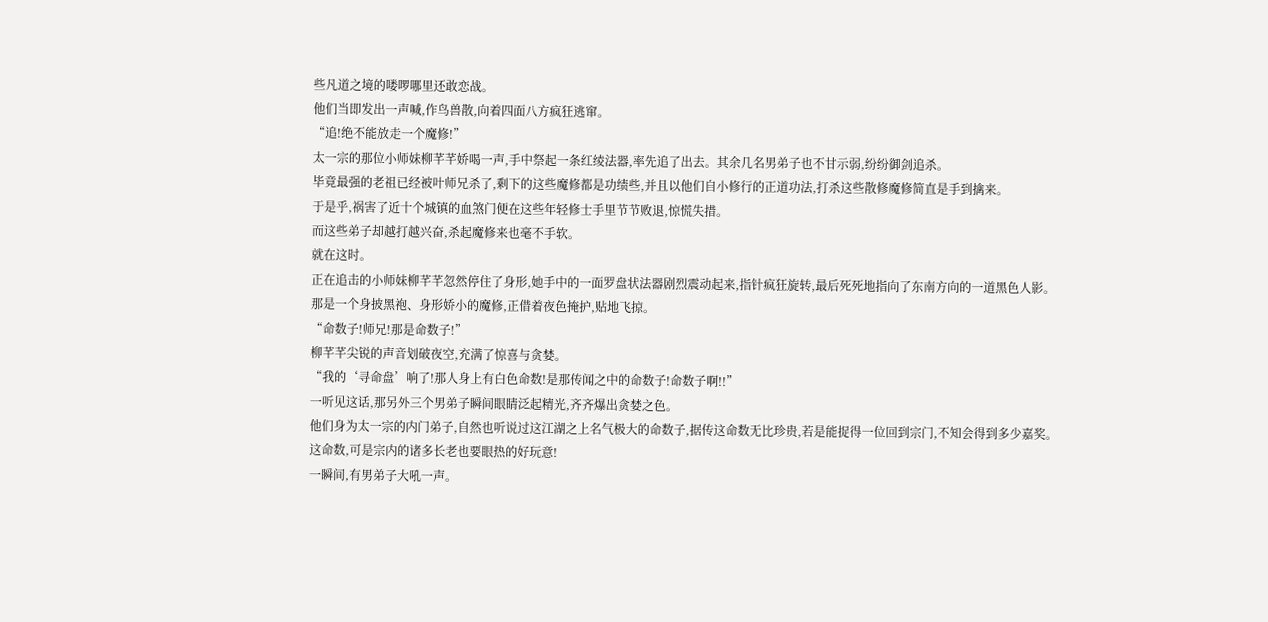些凡道之境的喽啰哪里还敢恋战。
他们当即发出一声喊,作鸟兽散,向着四面八方疯狂逃窜。
“追!绝不能放走一个魔修!”
太一宗的那位小师妹柳芊芊娇喝一声,手中祭起一条红绫法器,率先追了出去。其余几名男弟子也不甘示弱,纷纷御剑追杀。
毕竟最强的老祖已经被叶师兄杀了,剩下的这些魔修都是功绩些,并且以他们自小修行的正道功法,打杀这些散修魔修简直是手到擒来。
于是乎,祸害了近十个城镇的血煞门便在这些年轻修士手里节节败退,惊慌失措。
而这些弟子却越打越兴奋,杀起魔修来也毫不手软。
就在这时。
正在追击的小师妹柳芊芊忽然停住了身形,她手中的一面罗盘状法器剧烈震动起来,指针疯狂旋转,最后死死地指向了东南方向的一道黑色人影。
那是一个身披黑袍、身形娇小的魔修,正借着夜色掩护,贴地飞掠。
“命数子!师兄!那是命数子!”
柳芊芊尖锐的声音划破夜空,充满了惊喜与贪婪。
“我的‘寻命盘’响了!那人身上有白色命数!是那传闻之中的命数子!命数子啊!!”
一听见这话,那另外三个男弟子瞬间眼睛泛起精光,齐齐爆出贪婪之色。
他们身为太一宗的内门弟子,自然也听说过这江湖之上名气极大的命数子,据传这命数无比珍贵,若是能捉得一位回到宗门,不知会得到多少嘉奖。
这命数,可是宗内的诸多长老也要眼热的好玩意!
一瞬间,有男弟子大吼一声。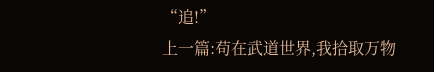“追!”
上一篇:苟在武道世界,我拾取万物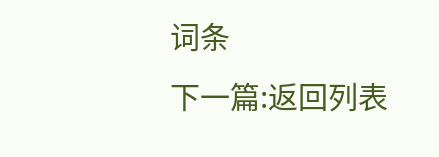词条
下一篇:返回列表